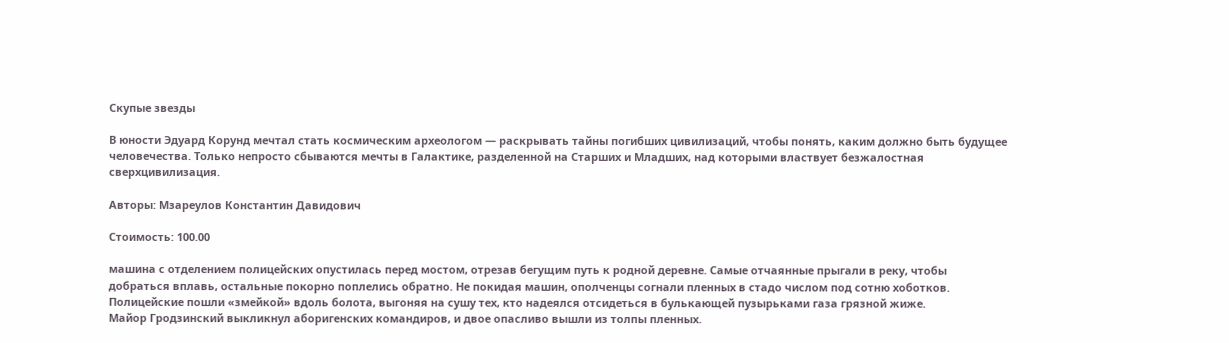Скупые звезды

В юности Эдуард Корунд мечтал стать космическим археологом — раскрывать тайны погибших цивилизаций, чтобы понять, каким должно быть будущее человечества. Только непросто сбываются мечты в Галактике, разделенной на Старших и Младших, над которыми властвует безжалостная сверхцивилизация.

Авторы: Мзареулов Константин Давидович

Стоимость: 100.00

машина с отделением полицейских опустилась перед мостом, отрезав бегущим путь к родной деревне. Самые отчаянные прыгали в реку, чтобы добраться вплавь, остальные покорно поплелись обратно. Не покидая машин, ополченцы согнали пленных в стадо числом под сотню хоботков. Полицейские пошли «змейкой» вдоль болота, выгоняя на сушу тех, кто надеялся отсидеться в булькающей пузырьками газа грязной жиже.
Майор Гродзинский выкликнул аборигенских командиров, и двое опасливо вышли из толпы пленных.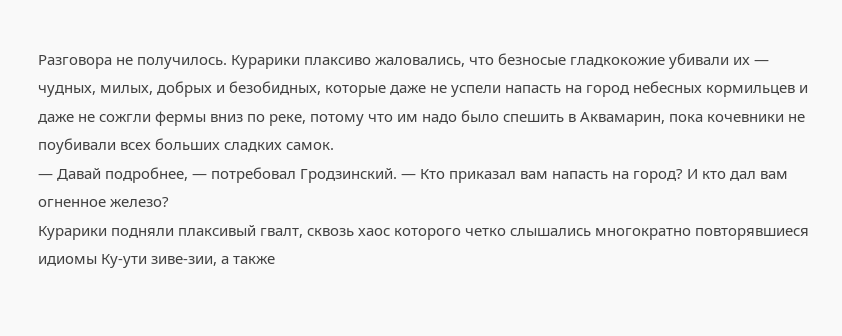Разговора не получилось. Курарики плаксиво жаловались, что безносые гладкокожие убивали их — чудных, милых, добрых и безобидных, которые даже не успели напасть на город небесных кормильцев и даже не сожгли фермы вниз по реке, потому что им надо было спешить в Аквамарин, пока кочевники не поубивали всех больших сладких самок.
— Давай подробнее, — потребовал Гродзинский. — Кто приказал вам напасть на город? И кто дал вам огненное железо?
Курарики подняли плаксивый гвалт, сквозь хаос которого четко слышались многократно повторявшиеся идиомы Ку-ути зиве-зии, а также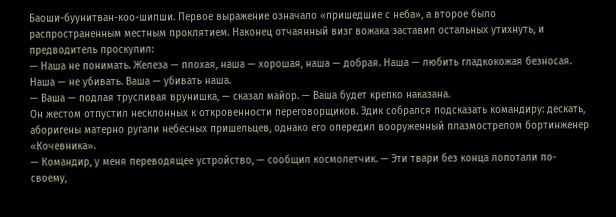Баоши-буунитван-коо-шипши. Первое выражение означало «пришедшие с неба», а второе было распространенным местным проклятием. Наконец отчаянный визг вожака заставил остальных утихнуть, и предводитель проскулил:
— Наша не понимать. Железа — плохая, наша — хорошая, наша — добрая. Наша — любить гладкокожая безносая. Наша — не убивать. Ваша — убивать наша.
— Ваша — подлая трусливая врунишка, — сказал майор. — Ваша будет крепко наказана.
Он жестом отпустил несклонных к откровенности переговорщиков. Эдик собрался подсказать командиру: дескать, аборигены матерно ругали небесных пришельцев, однако его опередил вооруженный плазмострелом бортинженер «Кочевника».
— Командир, у меня переводящее устройство, — сообщил космолетчик. — Эти твари без конца лопотали по-своему,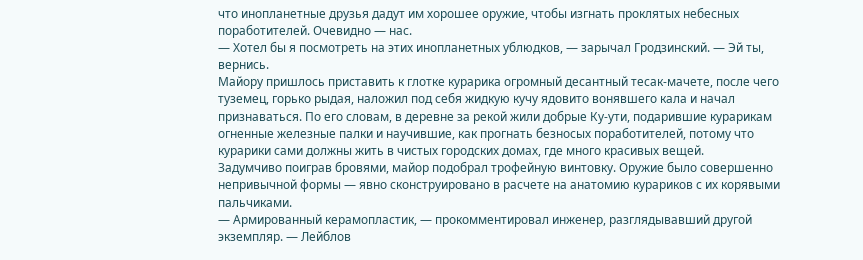что инопланетные друзья дадут им хорошее оружие, чтобы изгнать проклятых небесных поработителей. Очевидно — нас.
— Хотел бы я посмотреть на этих инопланетных ублюдков, — зарычал Гродзинский. — Эй ты, вернись.
Майору пришлось приставить к глотке курарика огромный десантный тесак-мачете, после чего туземец, горько рыдая, наложил под себя жидкую кучу ядовито вонявшего кала и начал признаваться. По его словам, в деревне за рекой жили добрые Ку-ути, подарившие курарикам огненные железные палки и научившие, как прогнать безносых поработителей, потому что курарики сами должны жить в чистых городских домах, где много красивых вещей.
Задумчиво поиграв бровями, майор подобрал трофейную винтовку. Оружие было совершенно непривычной формы — явно сконструировано в расчете на анатомию курариков с их корявыми пальчиками.
— Армированный керамопластик, — прокомментировал инженер, разглядывавший другой экземпляр. — Лейблов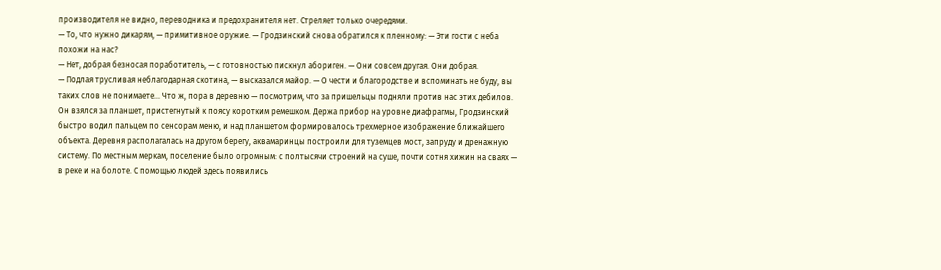производителя не видно, переводника и предохранителя нет. Стреляет только очередями.
— То, что нужно дикарям, — примитивное оружие. — Гродзинский снова обратился к пленному: — Эти гости с неба похожи на нас?
— Нет, добрая безносая поработитель, — с готовностью пискнул абориген. — Они совсем другая. Они добрая.
— Подлая трусливая неблагодарная скотина, — высказался майор. — О чести и благородстве и вспоминать не буду, вы таких слов не понимаете… Что ж, пора в деревню — посмотрим, что за пришельцы подняли против нас этих дебилов.
Он взялся за планшет, пристегнутый к поясу коротким ремешком. Держа прибор на уровне диафрагмы, Гродзинский быстро водил пальцем по сенсорам меню, и над планшетом формировалось трехмерное изображение ближайшего объекта. Деревня располагалась на другом берегу, аквамаринцы построили для туземцев мост, запруду и дренажную систему. По местным меркам, поселение было огромным: с полтысячи строений на суше, почти сотня хижин на сваях — в реке и на болоте. С помощью людей здесь появились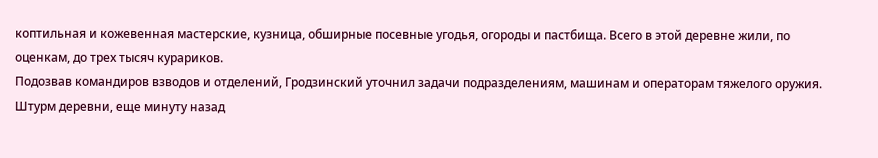коптильная и кожевенная мастерские, кузница, обширные посевные угодья, огороды и пастбища. Всего в этой деревне жили, по оценкам, до трех тысяч курариков.
Подозвав командиров взводов и отделений, Гродзинский уточнил задачи подразделениям, машинам и операторам тяжелого оружия. Штурм деревни, еще минуту назад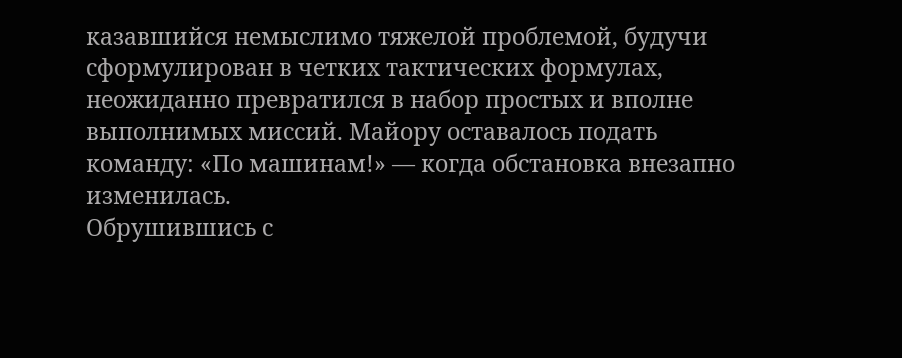казавшийся немыслимо тяжелой проблемой, будучи сформулирован в четких тактических формулах, неожиданно превратился в набор простых и вполне выполнимых миссий. Майору оставалось подать команду: «По машинам!» — когда обстановка внезапно изменилась.
Обрушившись с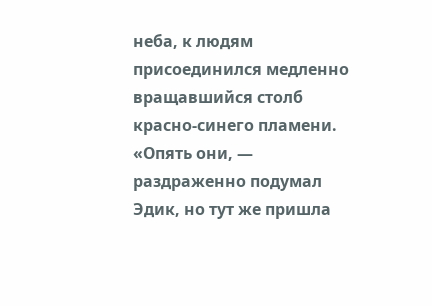неба, к людям присоединился медленно вращавшийся столб красно-синего пламени. «Опять они, — раздраженно подумал Эдик, но тут же пришла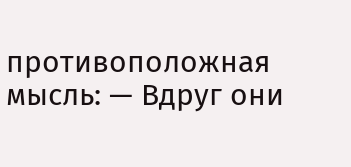противоположная мысль: — Вдруг они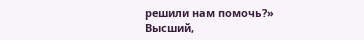решили нам помочь?»
Высший,